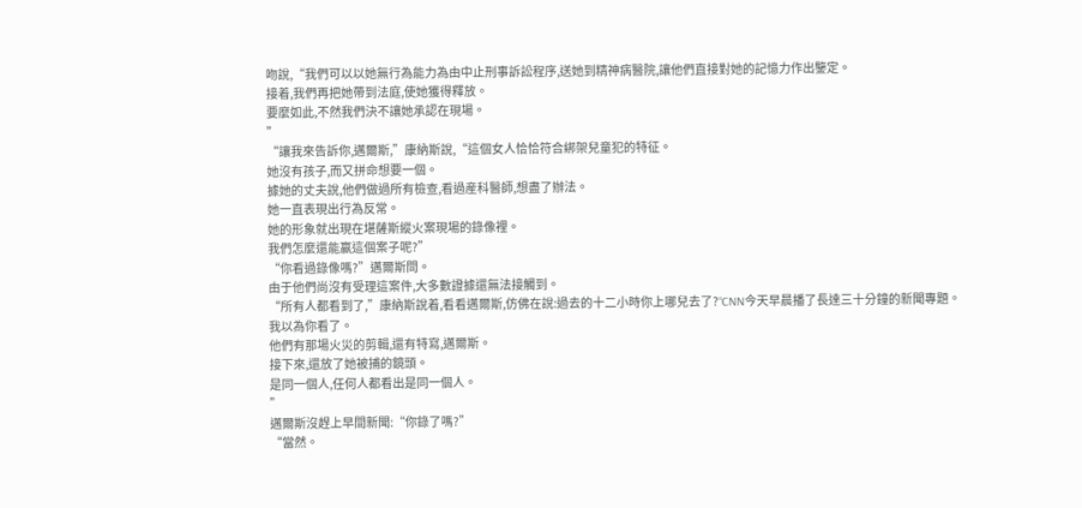吻說,“我們可以以她無行為能力為由中止刑事訴訟程序,送她到精神病醫院,讓他們直接對她的記憶力作出鑒定。
接着,我們再把她帶到法庭,使她獲得釋放。
要麼如此,不然我們決不讓她承認在現場。
”
“讓我來告訴你,邁爾斯,”康納斯說,“這個女人恰恰符合綁架兒童犯的特征。
她沒有孩子,而又拼命想要一個。
據她的丈夫說,他們做過所有檢查,看過産科醫師,想盡了辦法。
她一直表現出行為反常。
她的形象就出現在堪薩斯縱火案現場的錄像裡。
我們怎麼還能赢這個案子呢?”
“你看過錄像嗎?”邁爾斯問。
由于他們尚沒有受理這案件,大多數證據還無法接觸到。
“所有人都看到了,”康納斯說着,看看邁爾斯,仿佛在說:過去的十二小時你上哪兒去了?“CNN今天早晨播了長達三十分鐘的新聞專題。
我以為你看了。
他們有那場火災的剪輯,還有特寫,邁爾斯。
接下來,還放了她被捕的鏡頭。
是同一個人,任何人都看出是同一個人。
”
邁爾斯沒趕上早間新聞:“你錄了嗎?”
“當然。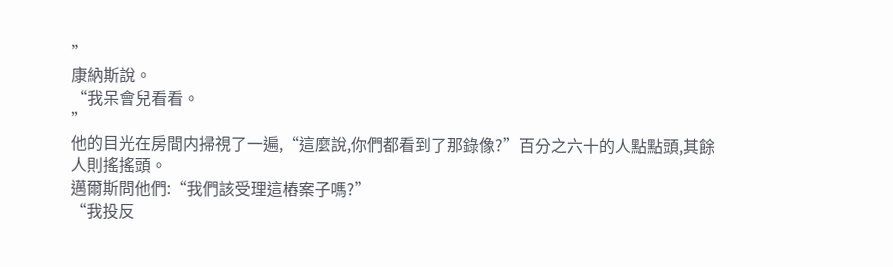”
康納斯說。
“我呆會兒看看。
”
他的目光在房間内掃視了一遍,“這麼說,你們都看到了那錄像?”百分之六十的人點點頭,其餘人則搖搖頭。
邁爾斯問他們:“我們該受理這樁案子嗎?”
“我投反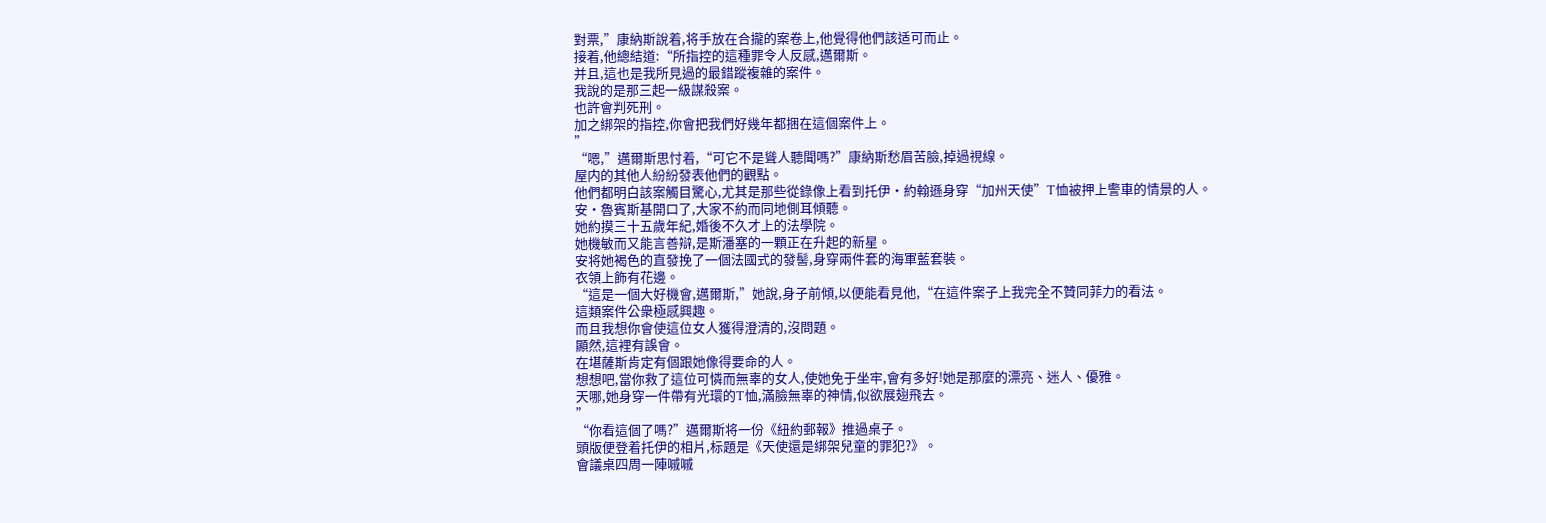對票,”康納斯說着,将手放在合攏的案卷上,他覺得他們該适可而止。
接着,他總結道:“所指控的這種罪令人反感,邁爾斯。
并且,這也是我所見過的最錯蹤複雜的案件。
我說的是那三起一級謀殺案。
也許會判死刑。
加之綁架的指控,你會把我們好幾年都捆在這個案件上。
”
“嗯,”邁爾斯思忖着,“可它不是聳人聽聞嗎?”康納斯愁眉苦臉,掉過視線。
屋内的其他人紛紛發表他們的觀點。
他們都明白該案觸目驚心,尤其是那些從錄像上看到托伊·約翰遜身穿“加州天使”T恤被押上警車的情景的人。
安·魯賓斯基開口了,大家不約而同地側耳傾聽。
她約摸三十五歲年紀,婚後不久才上的法學院。
她機敏而又能言善辯,是斯潘塞的一顆正在升起的新星。
安将她褐色的直發挽了一個法國式的發髻,身穿兩件套的海軍藍套裝。
衣領上飾有花邊。
“這是一個大好機會,邁爾斯,”她說,身子前傾,以便能看見他,“在這件案子上我完全不贊同菲力的看法。
這類案件公衆極感興趣。
而且我想你會使這位女人獲得澄清的,沒問題。
顯然,這裡有誤會。
在堪薩斯肯定有個跟她像得要命的人。
想想吧,當你救了這位可憐而無辜的女人,使她免于坐牢,會有多好!她是那麼的漂亮、迷人、優雅。
天哪,她身穿一件帶有光環的T恤,滿臉無辜的神情,似欲展翅飛去。
”
“你看這個了嗎?”邁爾斯将一份《紐約郵報》推過桌子。
頭版便登着托伊的相片,标題是《天使還是綁架兒童的罪犯?》。
會議桌四周一陣嘁嘁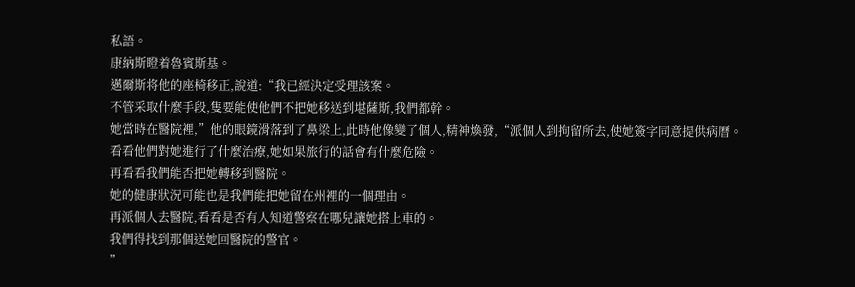私語。
康納斯瞪着魯賓斯基。
邁爾斯将他的座椅移正,說道:“我已經決定受理該案。
不管采取什麼手段,隻要能使他們不把她移送到堪薩斯,我們都幹。
她當時在醫院裡,”他的眼鏡滑落到了鼻梁上,此時他像變了個人,精神煥發,“派個人到拘留所去,使她簽字同意提供病曆。
看看他們對她進行了什麼治療,她如果旅行的話會有什麼危險。
再看看我們能否把她轉移到醫院。
她的健康狀況可能也是我們能把她留在州裡的一個理由。
再派個人去醫院,看看是否有人知道警察在哪兒讓她搭上車的。
我們得找到那個送她回醫院的警官。
”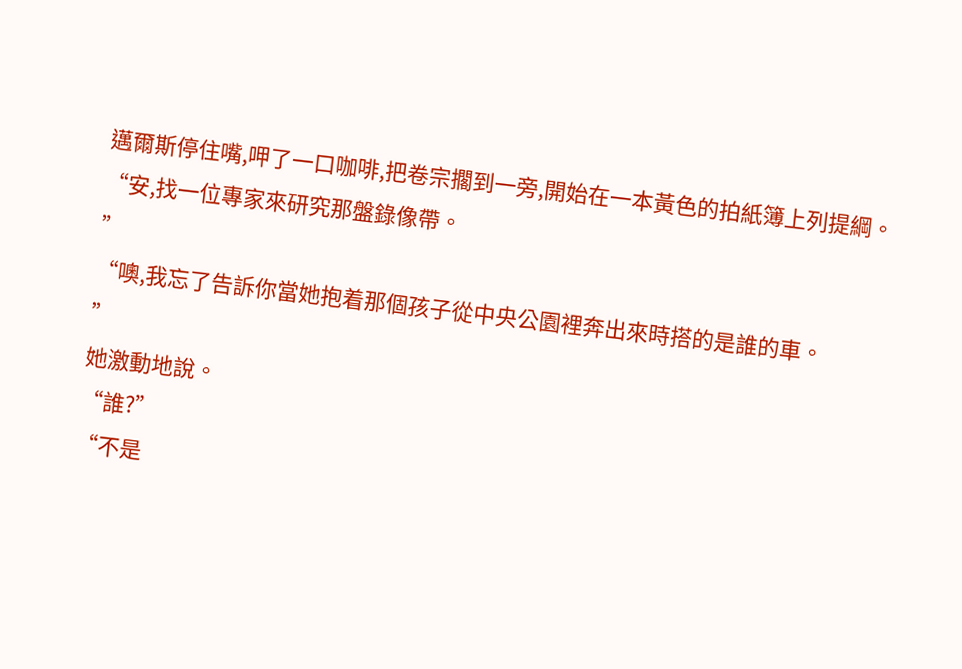邁爾斯停住嘴,呷了一口咖啡,把卷宗擱到一旁,開始在一本黃色的拍紙簿上列提綱。
“安,找一位專家來研究那盤錄像帶。
”
“噢,我忘了告訴你當她抱着那個孩子從中央公園裡奔出來時搭的是誰的車。
”
她激動地說。
“誰?”
“不是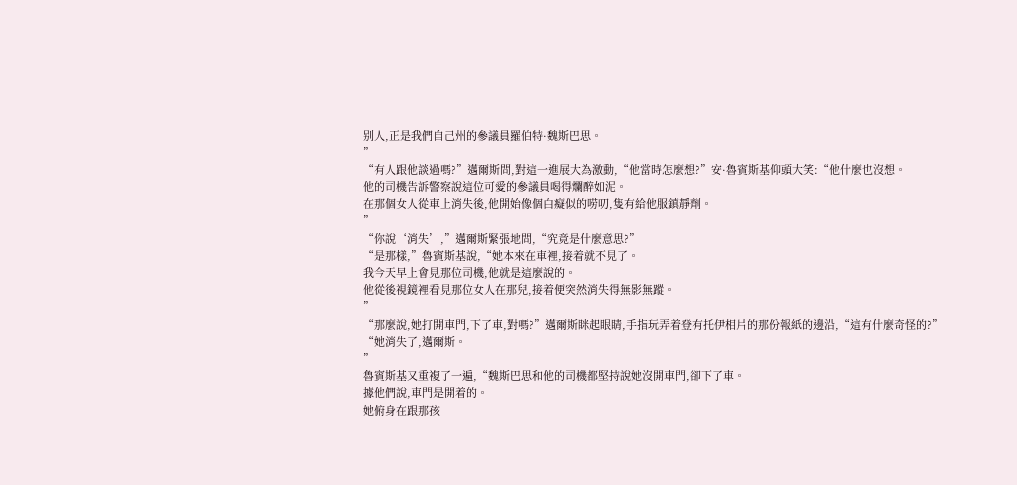别人,正是我們自己州的參議員羅伯特·魏斯巴思。
”
“有人跟他談過嗎?”邁爾斯問,對這一進展大為激動,“他當時怎麼想?”安·魯賓斯基仰頭大笑:“他什麼也沒想。
他的司機告訴警察說這位可愛的參議員喝得爛醉如泥。
在那個女人從車上消失後,他開始像個白癡似的唠叨,隻有給他服鎮靜劑。
”
“你說‘消失’,”邁爾斯緊張地問,“究竟是什麼意思?”
“是那樣,”魯賓斯基說,“她本來在車裡,接着就不見了。
我今天早上會見那位司機,他就是這麼說的。
他從後視鏡裡看見那位女人在那兒,接着便突然消失得無影無蹤。
”
“那麼說,她打開車門,下了車,對嗎?”邁爾斯眯起眼睛,手指玩弄着登有托伊相片的那份報紙的邊沿,“這有什麼奇怪的?”
“她消失了,邁爾斯。
”
魯賓斯基又重複了一遍,“魏斯巴思和他的司機都堅持說她沒開車門,卻下了車。
據他們說,車門是開着的。
她俯身在跟那孩